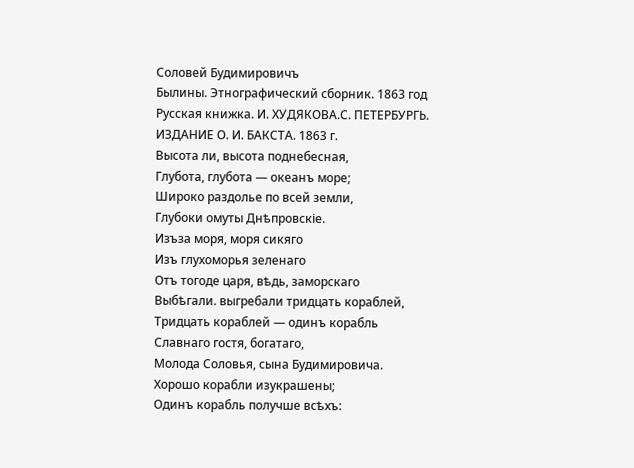Соловей Будимировичъ
Былины. Этнографический сборник. 1863 год
Русская книжка. И. ХУДЯКОВА.С. ПЕТЕРБУРГЬ. ИЗДАНИЕ О. И. БАКСТА. 1863 г.
Высота ли, высота поднебесная,
Глубота, глубота — океанъ море;
Широко раздолье по всей земли,
Глубоки омуты Днѣпровскіе.
Изъза моря, моря сикяго
Изъ глухоморья зеленаго
Отъ тогоде царя, вѣдь, заморскаго
Выбѣгали. выгребали тридцать кораблей,
Тридцать кораблей — одинъ корабль
Славнаго гостя, богатаго,
Молода Соловья, сына Будимировича.
Хорошо корабли изукрашены;
Одинъ корабль получше всѣхъ: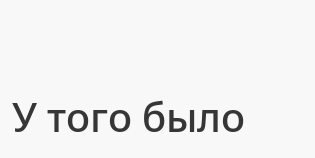У того было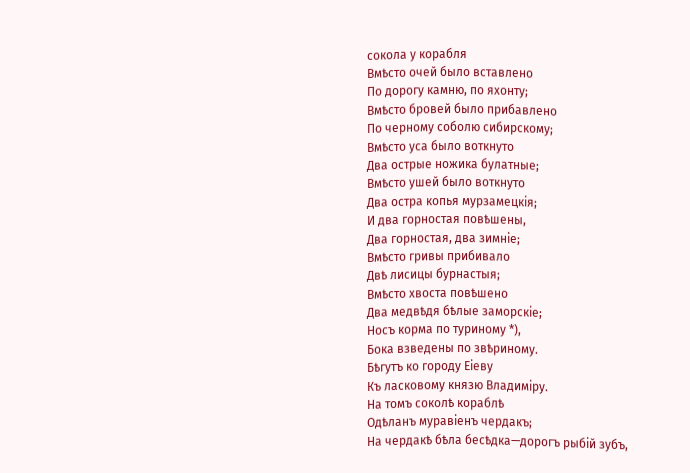сокола у корабля
Вмѣсто очей было вставлено
По дорогу камню, по яхонту;
Вмѣсто бровей было прибавлено
По черному соболю сибирскому;
Вмѣсто уса было воткнуто
Два острые ножика булатные;
Вмѣсто ушей было воткнуто
Два остра копья мурзамецкія;
И два горностая повѣшены,
Два горностая, два зимніе;
Вмѣсто гривы прибивало
Двѣ лисицы бурнастыя;
Вмѣсто хвоста повѣшено
Два медвѣдя бѣлые заморскіе;
Носъ корма по туриному *),
Бока взведены по звѣриному.
Бѣгутъ ко городу Еіеву
Къ ласковому князю Владиміру.
На томъ соколѣ кораблѣ
Одѣланъ муравіенъ чердакъ;
На чердакѣ бѣла бесѣдка—дорогъ рыбій зубъ,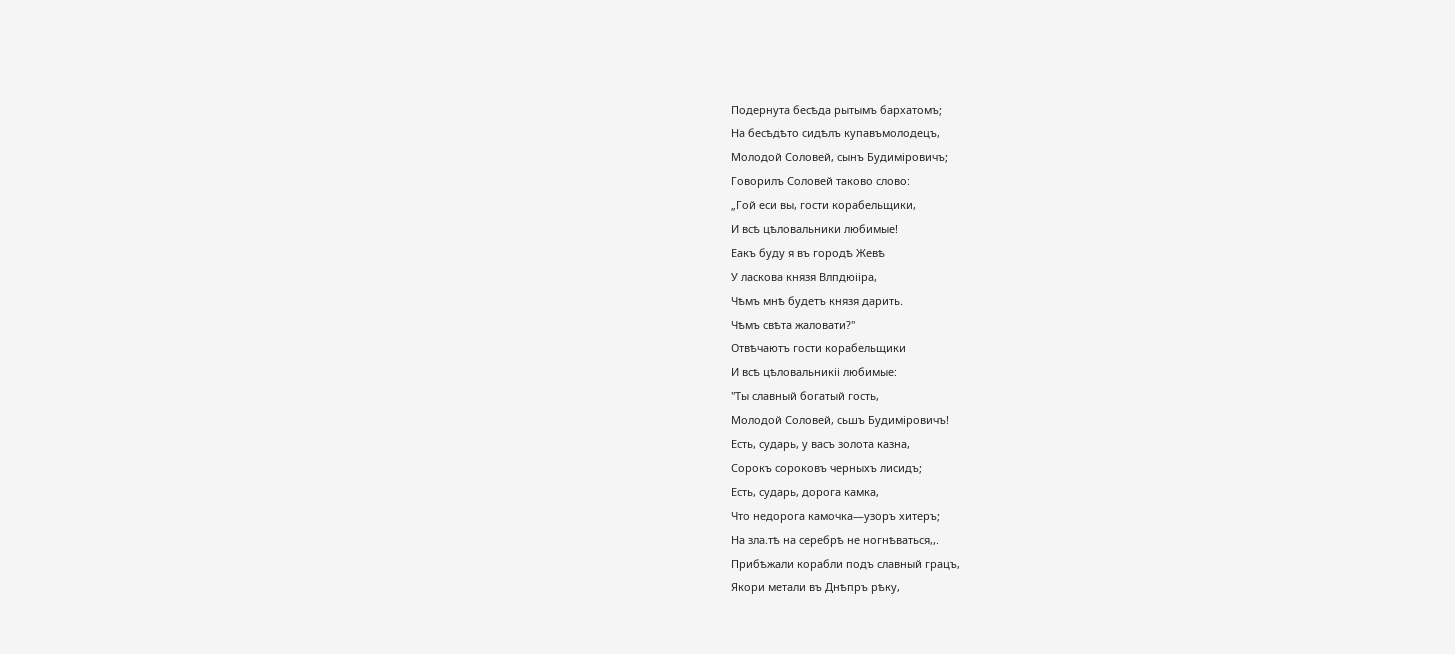Подернута бесѣда рытымъ бархатомъ;
На бесѣдѣто сидѣлъ купавъмолодецъ,
Молодой Соловей, сынъ Будиміровичъ;
Говорилъ Соловей таково слово:
„Гой еси вы, гости корабельщики,
И всѣ цѣловальники любимые!
Еакъ буду я въ городѣ Жевѣ
У ласкова князя Влпдюііра,
Чѣмъ мнѣ будетъ князя дарить.
Чѣмъ свѣта жаловати?"
Отвѣчаютъ гости корабельщики
И всѣ цѣловальникіі любимые:
"Ты славный богатый гость,
Молодой Соловей, сьшъ Будиміровичъ!
Есть, сударь, у васъ золота казна,
Сорокъ сороковъ черныхъ лисидъ;
Есть, сударь, дорога камка,
Что недорога камочка—узоръ хитеръ;
На зла.тѣ на серебрѣ не ногнѣваться,,.
Прибѣжали корабли подъ славный грацъ,
Якори метали въ Днѣпръ рѣку,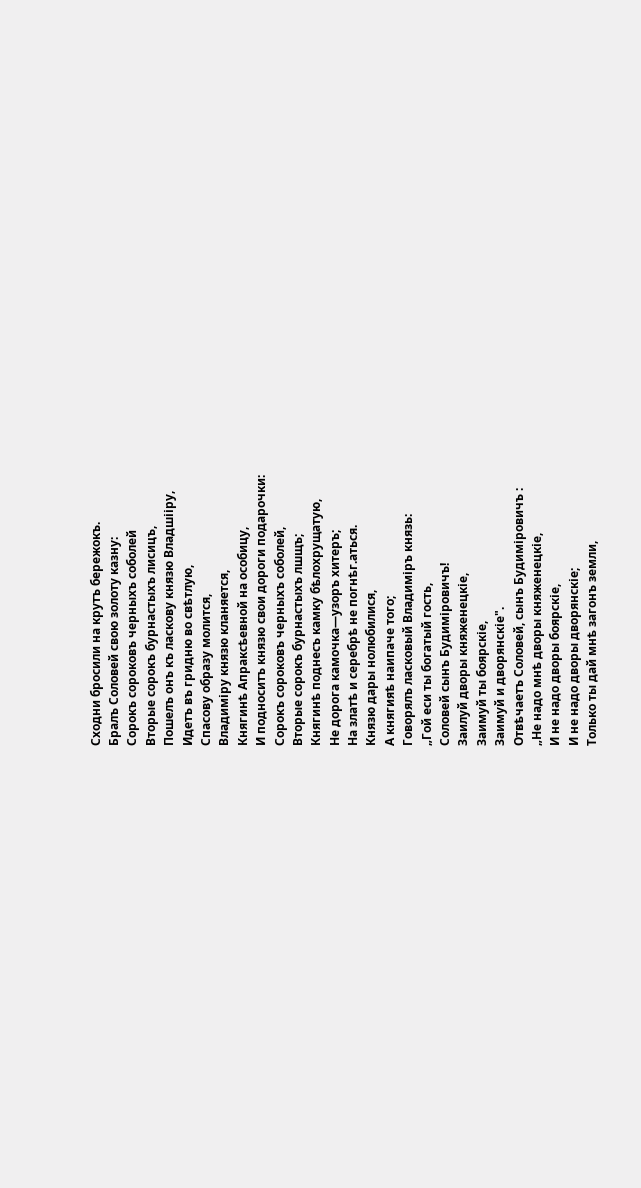Сходни бросили на крутъ бережокъ.
Бралъ Соловей свою золоту казну:
Сорокъ сороковъ черныхъ соболей
Вторые сорокъ бурнастыхъ лисицъ,
Пошелъ онъ къ ласкову князю Владшііру,
Идетъ въ гридню во свѣтлую,
Спасову образу молится,
Владиміру князю кланяется,
Княгинѣ Апраксѣевной на особицу,
И подноситъ князю свои дороги подарочки:
Сорокъ сороковъ черныхъ соболей,
Вторые сорокъ бурнастыхъ лшщъ;
Княгинѣ поднесъ камку бѣлохрущатую,
Не дорога камочка—узоръ хитеръ;
На златѣ и серебрѣ не погнѣг.аться.
Князю дары нолюбилися,
А княгияѣ наипаче того;
Говорялъ ласковый Владиміръ князь:
„Гой еси ты богатый гость,
Соловей сынъ Будиміровичъ!
Заилуй дворы княженецкіе,
Заимуй ты боярскіе,
Заимуй и дворянскіе".
Отвѣчаетъ Соловей, сынъ Будиміровичъ :
„Не надо мнѣ дворы княженецкіе,
И не надо дворы боярскіе,
И не надо дворы дворянскіе;
Только ты дай мнѣ загонъ земли,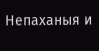Непаханыя и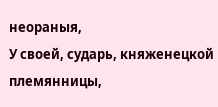неораныя,
У своей, сударь, княженецкой племянницы,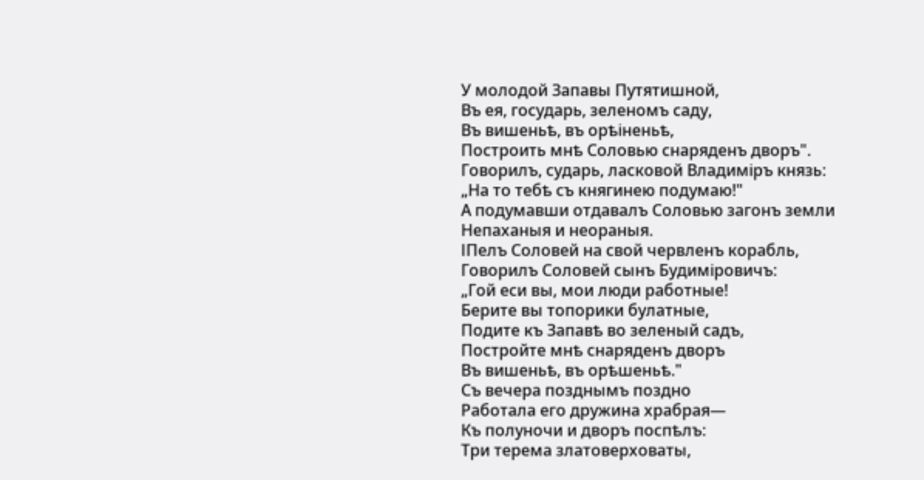У молодой Запавы Путятишной,
Въ ея, государь, зеленомъ саду,
Въ вишеньѣ, въ орѣіненьѣ,
Построить мнѣ Соловью снаряденъ дворъ".
Говорилъ, сударь, ласковой Владиміръ князь:
„На то тебѣ съ княгинею подумаю!"
А подумавши отдавалъ Соловью загонъ земли
Непаханыя и неораныя.
ІПелъ Соловей на свой червленъ корабль,
Говорилъ Соловей сынъ Будиміровичъ:
„Гой еси вы, мои люди работные!
Берите вы топорики булатные,
Подите къ Запавѣ во зеленый садъ,
Постройте мнѣ снаряденъ дворъ
Въ вишеньѣ, въ орѣшеньѣ."
Съ вечера позднымъ поздно
Работала его дружина храбрая—
Къ полуночи и дворъ поспѣлъ:
Три терема златоверховаты,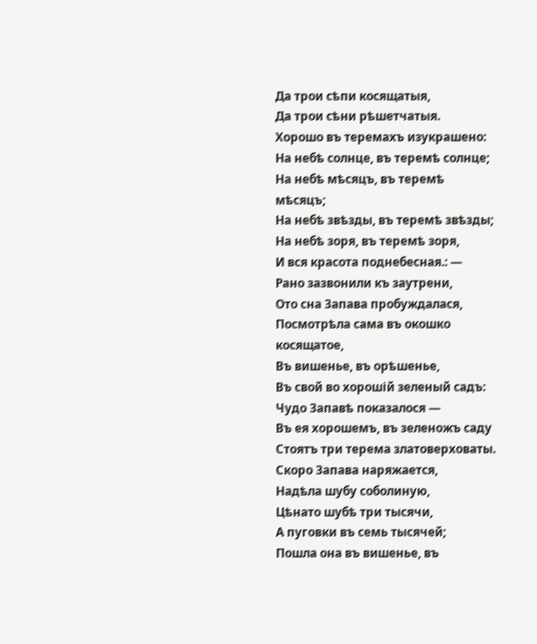Да трои сѣпи косящатыя,
Да трои сѣни рѣшетчатыя.
Хорошо въ теремахъ изукрашено:
На небѣ солнце, въ теремѣ солнце;
На небѣ мѣсяцъ, въ теремѣ мѣсяцъ;
На небѣ звѣзды, въ теремѣ звѣзды;
На небѣ зоря, въ теремѣ зоря,
И вся красота поднебесная.: —
Рано зазвонили къ заутрени,
Ото сна Запава пробуждалася,
Посмотрѣла сама въ окошко косящатое,
Въ вишенье, въ орѣшенье,
Въ свой во хорошій зеленый садъ:
Чудо Запавѣ показалося —
Въ ея хорошемъ, въ зеленожъ саду
Стоятъ три терема златоверховаты.
Скоро Запава наряжается,
Надѣла шубу соболиную,
Цѣнато шубѣ три тысячи,
А пуговки въ семь тысячей;
Пошла она въ вишенье, въ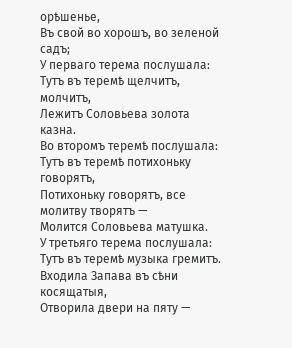орѣшенье,
Въ свой во хорошъ, во зеленой садъ;
У перваго терема послушала:
Тутъ въ теремѣ щелчитъ, молчитъ,
Лежитъ Соловьева золота казна.
Во второмъ теремѣ послушала:
Тутъ въ теремѣ потихоньку говорятъ,
Потихоньку говорятъ, все молитву творятъ —
Молится Соловьева матушка.
У третьяго терема послушала:
Тутъ въ теремѣ музыка гремитъ.
Входила Запава въ сѣни косящатыя,
Отворила двери на пяту —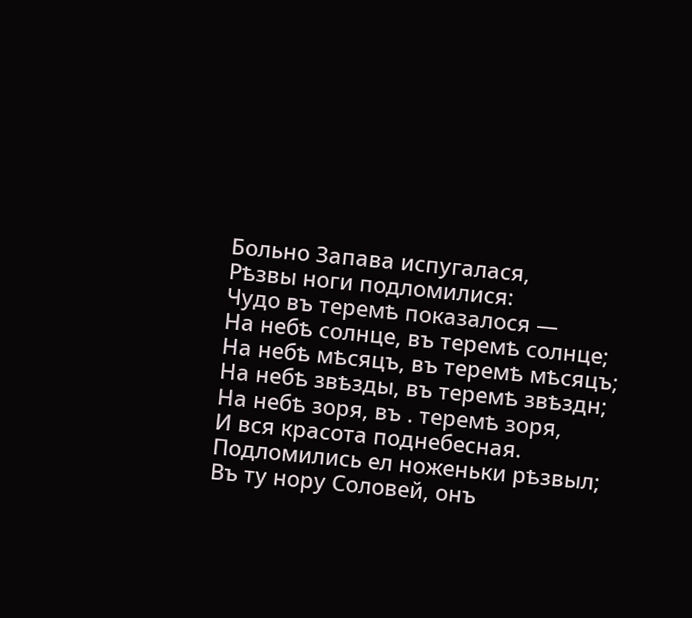Больно Запава испугалася,
Рѣзвы ноги подломилися:
Чудо въ теремѣ показалося —
На небѣ солнце, въ теремѣ солнце;
На небѣ мѣсяцъ, въ теремѣ мѣсяцъ;
На небѣ звѣзды, въ теремѣ звѣздн;
На небѣ зоря, въ . теремѣ зоря,
И вся красота поднебесная.
Подломились ел ноженьки рѣзвыл;
Въ ту нору Соловей, онъ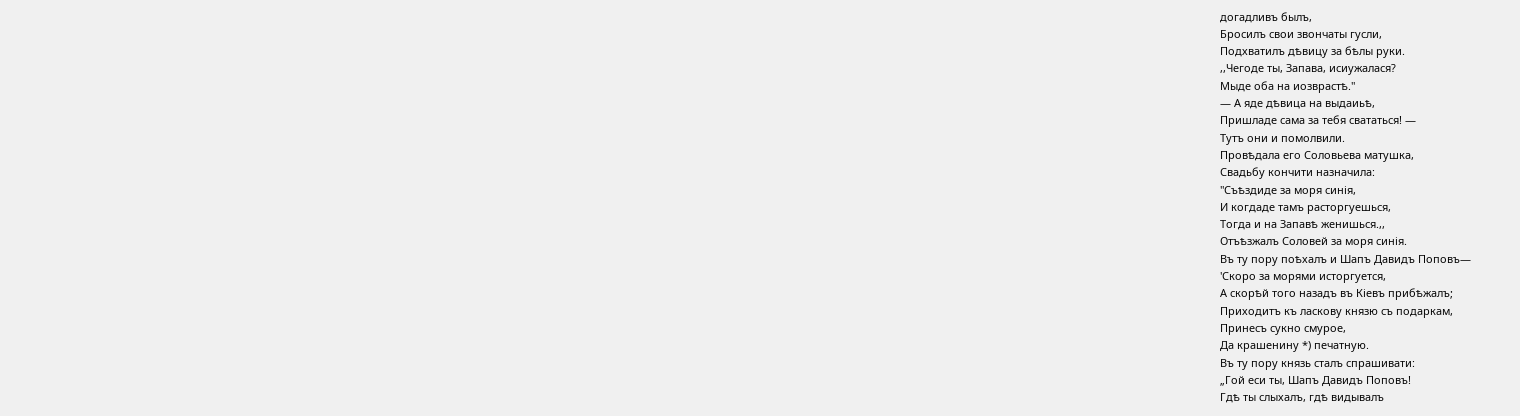догадливъ былъ,
Бросилъ свои звончаты гусли,
Подхватилъ дѣвицу за бѣлы руки.
,,Чегоде ты, Запава, исиужалася?
Мыде оба на иозврастѣ."
— А яде дѣвица на выдаиьѣ,
Пришладе сама за тебя свататься! —
Тутъ они и помолвили.
Провѣдала его Соловьева матушка,
Свадьбу кончити назначила:
"Съѣздиде за моря синія,
И когдаде тамъ расторгуешься,
Тогда и на Запавѣ женишься.,,
Отъѣзжалъ Соловей за моря синія.
Въ ту пору поѣхалъ и Шапъ Давидъ Поповъ—
'Скоро за морями исторгуется,
А скорѣй того назадъ въ Кіевъ прибѣжалъ;
Приходитъ къ ласкову князю съ подаркам,
Принесъ сукно смурое,
Да крашенину *) печатную.
Въ ту пору князь сталъ спрашивати:
„Гой еси ты, Шапъ Давидъ Поповъ!
Гдѣ ты слыхалъ, гдѣ видывалъ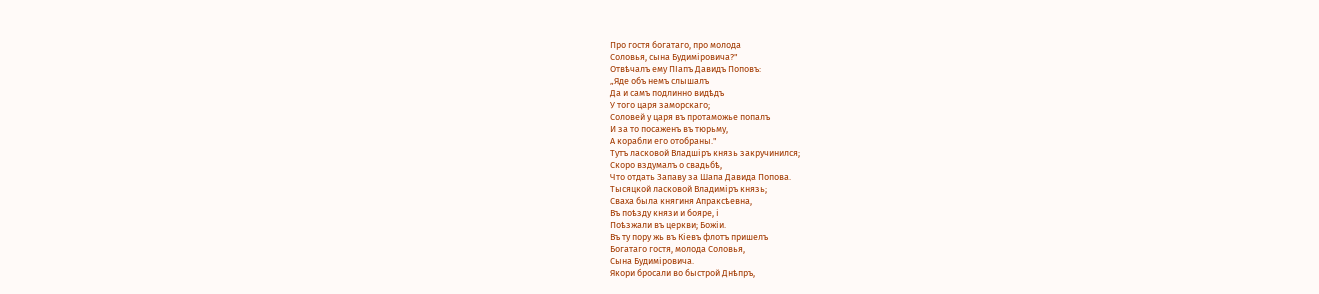Про гостя богатаго, про молода
Соловья, сына Будиміровича?"
Отвѣчалъ ему ПІапъ Давидъ Поповъ:
„Яде объ немъ слышалъ
Да и самъ подлинно видѣдъ
У того царя заморскаго;
Соловей у царя въ протаможье попалъ
И за то посаженъ въ тюрьму,
А корабли его отобраны."
Тутъ ласковой Владшіръ князь закручинился;
Скоро вздумалъ о свадьбѣ,
Что отдать Запаву за Шапа Давида Попова.
Тысяцкой ласковой Владиміръ князь;
Сваха была княгиня Апраксѣевна,
Въ поѣзду князи и бояре, і
Поѣзжали въ церкви; Божіи.
Въ ту пору жь въ Кіевъ флотъ пришелъ
Богатаго гостя, молода Соловья,
Сына Будиміровича.
Якори бросали во быстрой Днѣпръ,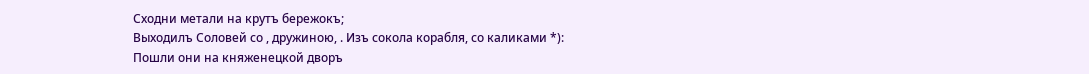Сходни метали на крутъ бережокъ;
Выходилъ Соловей со , дружиною, . Изъ сокола корабля, со каликами *):
Пошли они на княженецкой дворъ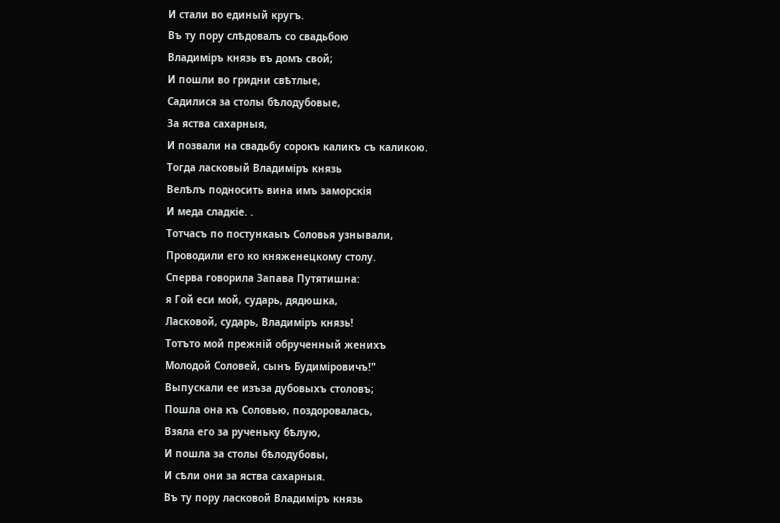И стали во единый кругъ.
Въ ту пору слѣдовалъ со свадьбою
Владиміръ князь въ домъ свой;
И пошли во гридни свѣтлые,
Садилися за столы бѣлодубовые,
За яства сахарныя,
И позвали на свадьбу сорокъ каликъ съ каликою.
Тогда ласковый Владиміръ князь
Велѣлъ подносить вина имъ заморскія
И меда сладкіе. .
Тотчасъ по постункаыъ Соловья узнывали,
Проводили его ко княженецкому столу.
Сперва говорила Запава Путятишна:
я Гой еси мой, сударь, дядюшка,
Ласковой, сударь, Владиміръ князь!
Тотъто мой прежній обрученный женихъ
Молодой Соловей, сынъ Будиміровичъ!"
Выпускали ее изъза дубовыхъ столовъ;
Пошла она къ Соловью, поздоровалась,
Взяла его за рученьку бѣлую,
И пошла за столы бѣлодубовы,
И сѣли они за яства сахарныя.
Въ ту пору ласковой Владиміръ князь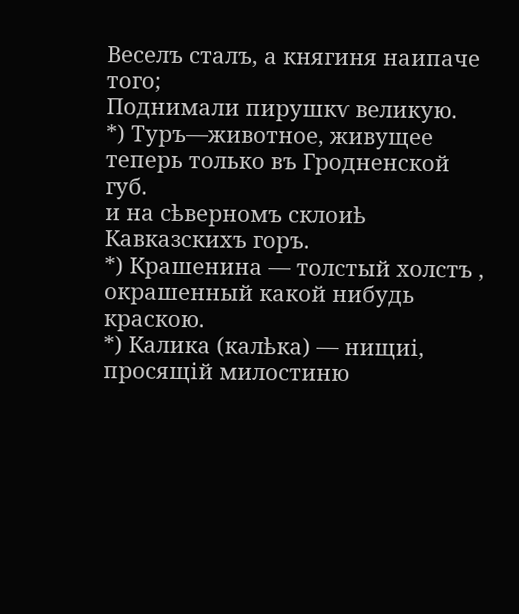Веселъ сталъ, а княгиня наипаче того;
Поднимали пирушкѵ великую.
*) Туръ—животное, живущее теперь только въ Гродненской губ.
и на сѣверномъ склоиѣ Кавказскихъ горъ.
*) Крашенина — толстый холстъ , окрашенный какой нибудь
краскою.
*) Калика (калѣка) — нищиі, просящій милостиню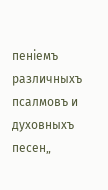пеніемъ различныхъ псалмовъ и духовныхъ песен„